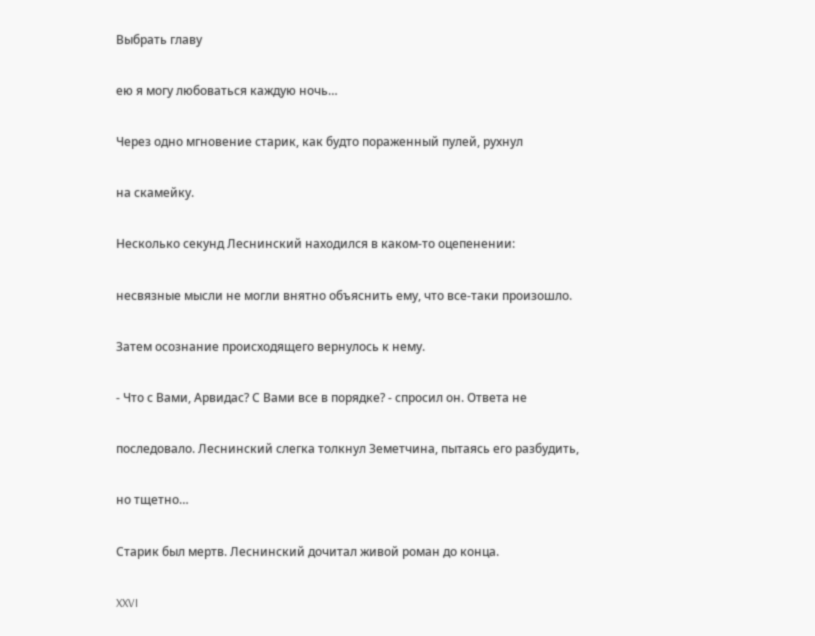Выбрать главу

ею я могу любоваться каждую ночь…

Через одно мгновение старик, как будто пораженный пулей, рухнул

на скамейку.

Несколько секунд Леснинский находился в каком-то оцепенении:

несвязные мысли не могли внятно объяснить ему, что все-таки произошло.

Затем осознание происходящего вернулось к нему.

- Что с Вами, Арвидас? С Вами все в порядке? - спросил он. Ответа не

последовало. Леснинский слегка толкнул Земетчина, пытаясь его разбудить,

но тщетно…

Старик был мертв. Леснинский дочитал живой роман до конца.

XXVI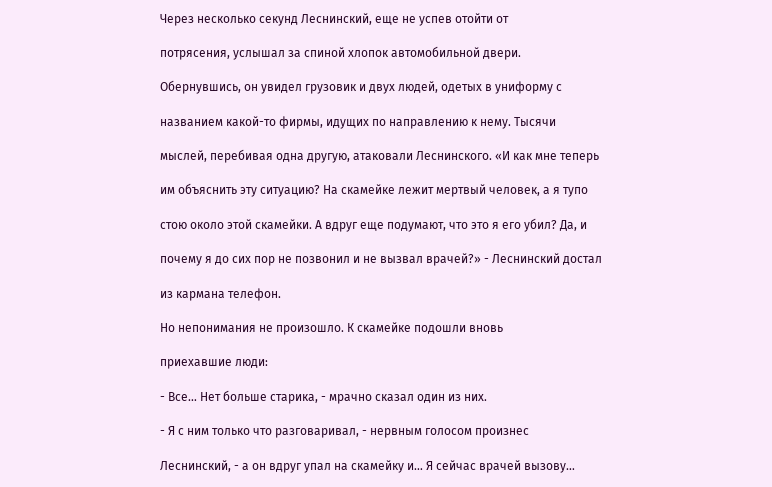Через несколько секунд Леснинский, еще не успев отойти от

потрясения, услышал за спиной хлопок автомобильной двери.

Обернувшись, он увидел грузовик и двух людей, одетых в униформу с

названием какой-то фирмы, идущих по направлению к нему. Тысячи

мыслей, перебивая одна другую, атаковали Леснинского. «И как мне теперь

им объяснить эту ситуацию? На скамейке лежит мертвый человек, а я тупо

стою около этой скамейки. А вдруг еще подумают, что это я его убил? Да, и

почему я до сих пор не позвонил и не вызвал врачей?» - Леснинский достал

из кармана телефон.

Но непонимания не произошло. К скамейке подошли вновь

приехавшие люди:

- Все… Нет больше старика, - мрачно сказал один из них.

- Я с ним только что разговаривал, - нервным голосом произнес

Леснинский, - а он вдруг упал на скамейку и… Я сейчас врачей вызову…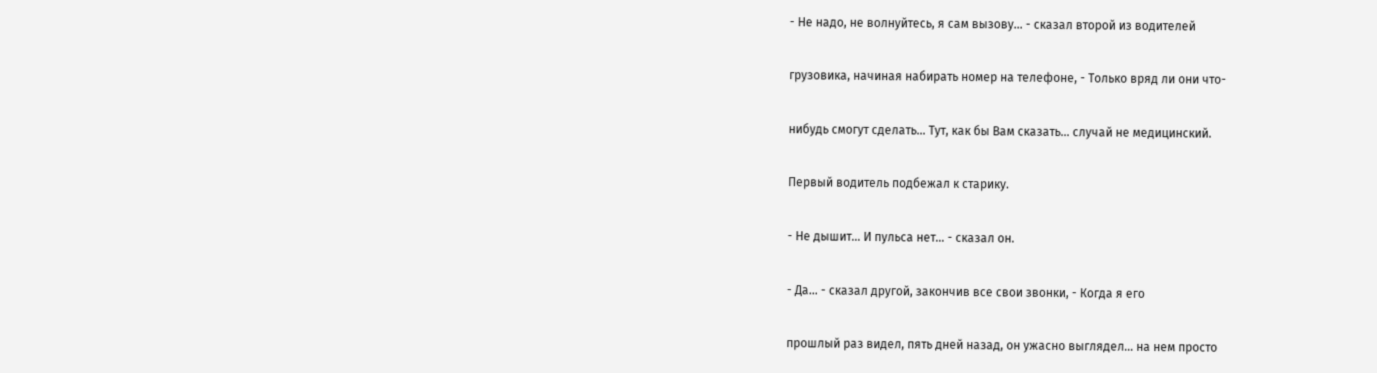- Не надо, не волнуйтесь, я сам вызову… - сказал второй из водителей

грузовика, начиная набирать номер на телефоне, - Только вряд ли они что-

нибудь смогут сделать… Тут, как бы Вам сказать… случай не медицинский.

Первый водитель подбежал к старику.

- Не дышит… И пульса нет… - сказал он.

- Да… - сказал другой, закончив все свои звонки, - Когда я его

прошлый раз видел, пять дней назад, он ужасно выглядел… на нем просто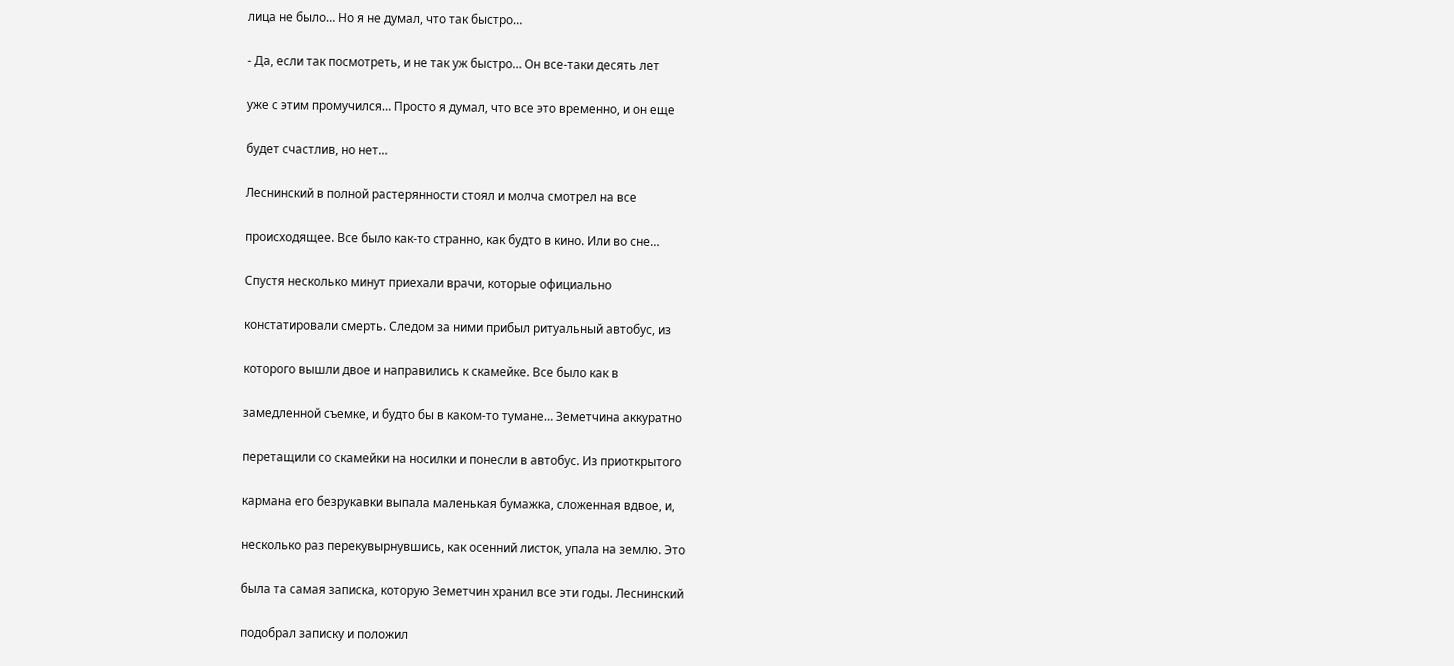лица не было… Но я не думал, что так быстро…

- Да, если так посмотреть, и не так уж быстро… Он все-таки десять лет

уже с этим промучился… Просто я думал, что все это временно, и он еще

будет счастлив, но нет…

Леснинский в полной растерянности стоял и молча смотрел на все

происходящее. Все было как-то странно, как будто в кино. Или во сне…

Спустя несколько минут приехали врачи, которые официально

констатировали смерть. Следом за ними прибыл ритуальный автобус, из

которого вышли двое и направились к скамейке. Все было как в

замедленной съемке, и будто бы в каком-то тумане… Земетчина аккуратно

перетащили со скамейки на носилки и понесли в автобус. Из приоткрытого

кармана его безрукавки выпала маленькая бумажка, сложенная вдвое, и,

несколько раз перекувырнувшись, как осенний листок, упала на землю. Это

была та самая записка, которую Земетчин хранил все эти годы. Леснинский

подобрал записку и положил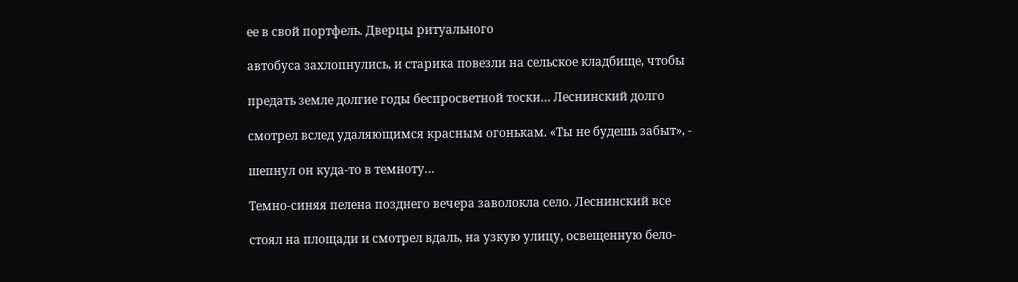ее в свой портфель. Дверцы ритуального

автобуса захлопнулись, и старика повезли на сельское кладбище, чтобы

предать земле долгие годы беспросветной тоски… Леснинский долго

смотрел вслед удаляющимся красным огонькам. «Ты не будешь забыт», -

шепнул он куда-то в темноту…

Темно-синяя пелена позднего вечера заволокла село. Леснинский все

стоял на площади и смотрел вдаль, на узкую улицу, освещенную бело-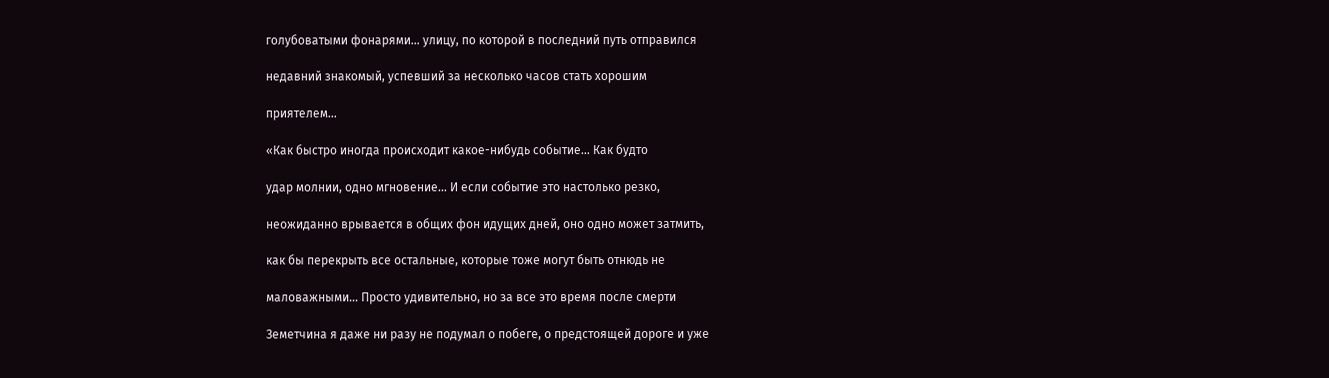голубоватыми фонарями… улицу, по которой в последний путь отправился

недавний знакомый, успевший за несколько часов стать хорошим

приятелем…

«Как быстро иногда происходит какое-нибудь событие… Как будто

удар молнии, одно мгновение… И если событие это настолько резко,

неожиданно врывается в общих фон идущих дней, оно одно может затмить,

как бы перекрыть все остальные, которые тоже могут быть отнюдь не

маловажными… Просто удивительно, но за все это время после смерти

Земетчина я даже ни разу не подумал о побеге, о предстоящей дороге и уже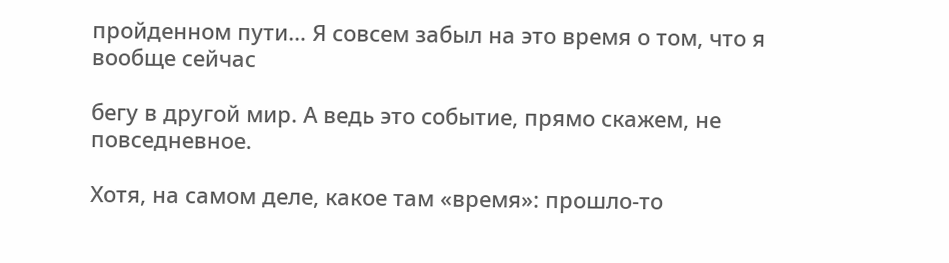пройденном пути… Я совсем забыл на это время о том, что я вообще сейчас

бегу в другой мир. А ведь это событие, прямо скажем, не повседневное.

Хотя, на самом деле, какое там «время»: прошло-то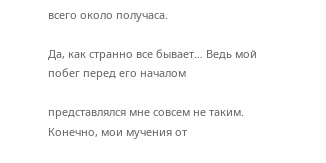всего около получаса.

Да, как странно все бывает… Ведь мой побег перед его началом

представлялся мне совсем не таким. Конечно, мои мучения от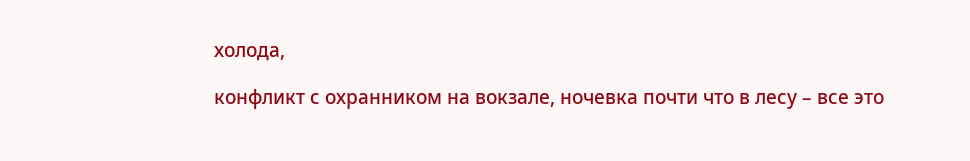холода,

конфликт с охранником на вокзале, ночевка почти что в лесу – все это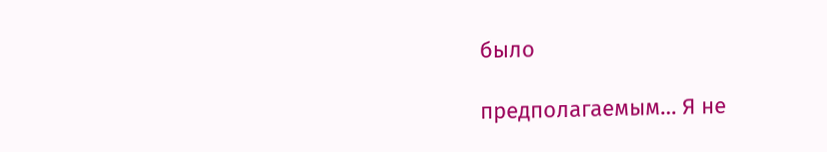было

предполагаемым… Я не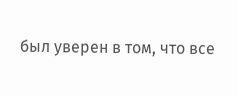был уверен в том, что все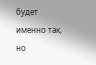будет именно так, но